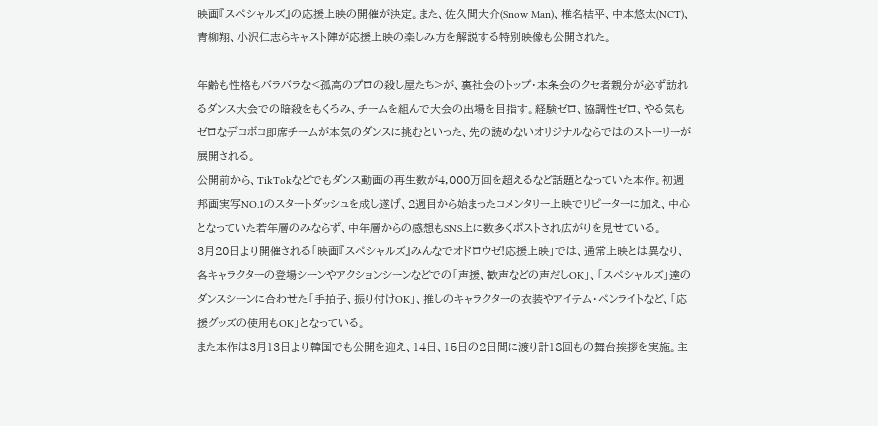映画『スペシャルズ』の応援上映の開催が決定。また、佐久間大介(Snow Man)、椎名桔平、中本悠太(NCT)、青柳翔、小沢仁志らキャスト陣が応援上映の楽しみ方を解説する特別映像も公開された。

年齢も性格もバラバラな<孤高のプロの殺し屋たち>が、裏社会のトップ・本条会のクセ者親分が必ず訪れるダンス大会での暗殺をもくろみ、チームを組んで大会の出場を目指す。経験ゼロ、協調性ゼロ、やる気もゼロなデコボコ即席チームが本気のダンスに挑むといった、先の読めないオリジナルならではのストーリーが展開される。
公開前から、TikTokなどでもダンス動画の再生数が4,000万回を超えるなど話題となっていた本作。初週邦画実写NO.1のスタートダッシュを成し遂げ、2週目から始まったコメンタリー上映でリピーターに加え、中心となっていた若年層のみならず、中年層からの感想もSNS上に数多くポストされ広がりを見せている。
3月20日より開催される「映画『スペシャルズ』みんなでオドロウゼ!応援上映」では、通常上映とは異なり、各キャラクターの登場シーンやアクションシーンなどでの「声援、歓声などの声だしOK」、「スペシャルズ」達のダンスシーンに合わせた「手拍子、振り付けOK」、推しのキャラクターの衣装やアイテム・ペンライトなど、「応援グッズの使用もOK」となっている。
また本作は3月13日より韓国でも公開を迎え、14日、15日の2日間に渡り計18回もの舞台挨拶を実施。主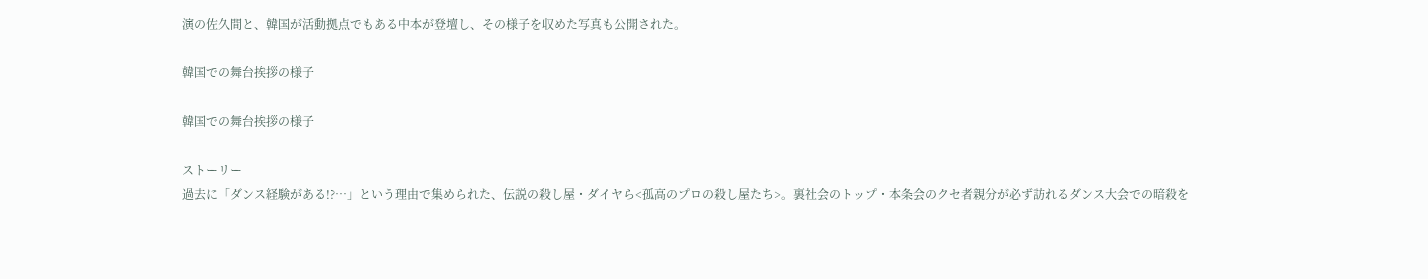演の佐久間と、韓国が活動拠点でもある中本が登壇し、その様子を収めた写真も公開された。

韓国での舞台挨拶の様子

韓国での舞台挨拶の様子

ストーリー
過去に「ダンス経験がある!?…」という理由で集められた、伝説の殺し屋・ダイヤら<孤高のプロの殺し屋たち>。裏社会のトップ・本条会のクセ者親分が必ず訪れるダンス大会での暗殺を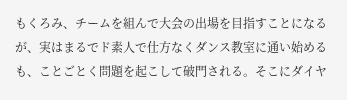もくろみ、チームを組んで大会の出場を目指すことになるが、実はまるでド素人で仕方なくダンス教室に通い始めるも、ことごとく問題を起こして破門される。そこにダイヤ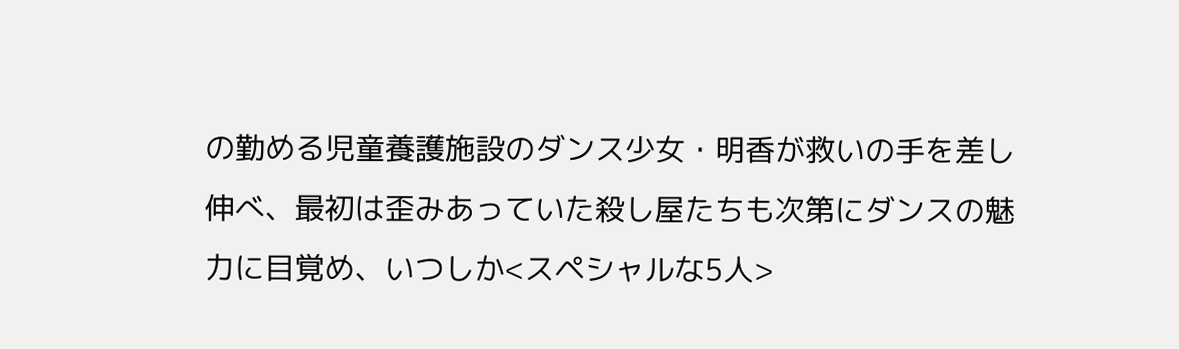の勤める児童養護施設のダンス少女・明香が救いの手を差し伸べ、最初は歪みあっていた殺し屋たちも次第にダンスの魅力に目覚め、いつしか<スペシャルな5人>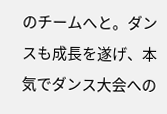のチームへと。ダンスも成長を遂げ、本気でダンス大会への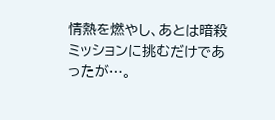情熱を燃やし、あとは暗殺ミッションに挑むだけであったが…。